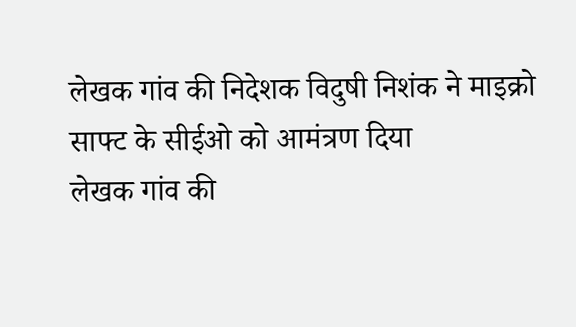लेखक गांव की निदेशक विदुषी निशंक ने माइक्रो साफ्ट के सीईओ को आमंत्रण दिया
लेखक गांव की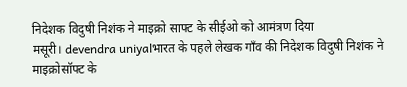निदेशक विदुषी निशंक ने माइक्रो साफ्ट के सीईओ को आमंत्रण दिया
मसूरी। devendra uniyalभारत के पहले लेखक गाँव की निदेशक विदुषी निशंक ने माइक्रोसॉफ्ट के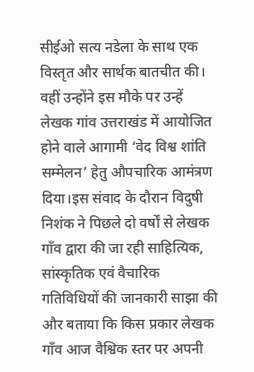सीईओ सत्य नडेला के साथ एक विस्तृत और सार्थक बातचीत की। वहीं उन्होंने इस मौके पर उन्हें लेखक गांव उत्तराखंड में आयोजित होने वाले आगामी ‘वेद विश्व शांति सम्मेलन’ हेतु औपचारिक आमंत्रण दिया।इस संवाद के दौरान विदुषी निशंक ने पिछले दो वर्षों से लेखक गाँव द्वारा की जा रही साहित्यिक, सांस्कृतिक एवं वैचारिक गतिविधियों की जानकारी साझा की और बताया कि किस प्रकार लेखक गाँव आज वैश्विक स्तर पर अपनी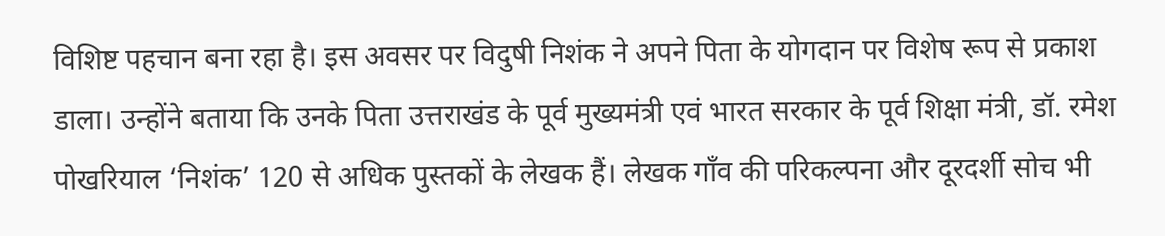विशिष्ट पहचान बना रहा है। इस अवसर पर विदुषी निशंक ने अपने पिता के योगदान पर विशेष रूप से प्रकाश डाला। उन्होंने बताया कि उनके पिता उत्तराखंड के पूर्व मुख्यमंत्री एवं भारत सरकार के पूर्व शिक्षा मंत्री, डॉ. रमेश पोखरियाल ‘निशंक’ 120 से अधिक पुस्तकों के लेखक हैं। लेखक गाँव की परिकल्पना और दूरदर्शी सोच भी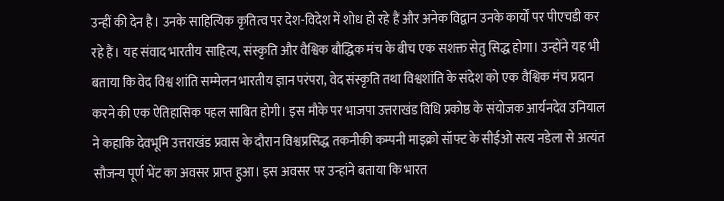उन्हीं की देन है। उनके साहित्यिक कृतित्व पर देश-विदेश में शोध हो रहे हैं और अनेक विद्वान उनके कार्यों पर पीएचडी कर रहे हैं। यह संवाद भारतीय साहित्य, संस्कृति और वैश्विक बौद्धिक मंच के बीच एक सशक्त सेतु सिद्ध होगा। उन्होंने यह भी बताया कि वेद विश्व शांति सम्मेलन भारतीय ज्ञान परंपरा, वेद संस्कृति तथा विश्वशांति के संदेश को एक वैश्विक मंच प्रदान करने की एक ऐतिहासिक पहल साबित होगी। इस मौके पर भाजपा उत्तराखंड विधि प्रकोष्ठ के संयोजक आर्यनदेव उनियाल ने कहाकि देवभूमि उत्तराखंड प्रवास के दौरान विश्वप्रसिद्ध तकनीकी कम्पनी माइक्रो सॉफ्ट के सीईओ सत्य नडेला से अत्यंत सौजन्य पूर्ण भेंट का अवसर प्राप्त हुआ। इस अवसर पर उन्हांने बताया कि भारत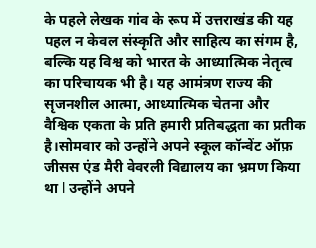के पहले लेखक गांव के रूप में उत्तराखंड की यह पहल न केवल संस्कृति और साहित्य का संगम है, बल्कि यह विश्व को भारत के आध्यात्मिक नेतृत्व का परिचायक भी है। यह आमंत्रण राज्य की सृजनशील आत्मा, आध्यात्मिक चेतना और वैश्विक एकता के प्रति हमारी प्रतिबद्धता का प्रतीक है।सोमवार को उन्होंने अपने स्कूल कॉन्वेंट ऑफ़ जीसस एंड मैरी वेवरली विद्यालय का भ्रमण किया था l उन्होंने अपने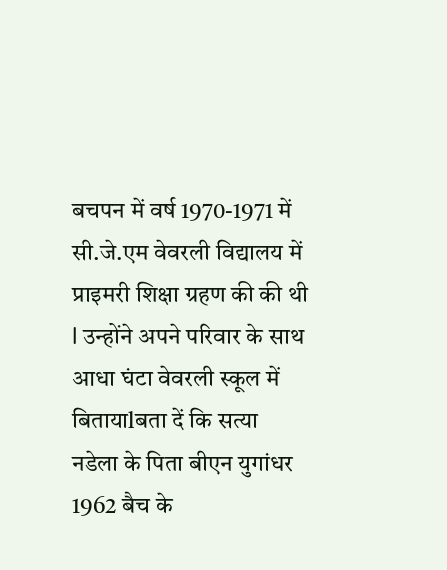बचपन में वर्ष 1970-1971 में सी.जे.एम वेवरली विद्यालय में प्राइमरी शिक्षा ग्रहण की की थी l उन्होंने अपने परिवार के साथ आधा घंटा वेवरली स्कूल में बितायाlबता दें कि सत्या नडेला के पिता बीएन युगांधर 1962 बैच के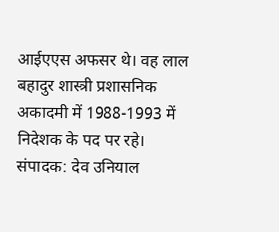आईएएस अफसर थे। वह लाल बहादुर शास्त्री प्रशासनिक अकादमी में 1988-1993 में निदेशक के पद पर रहे।
संपादक: देव उनियाल